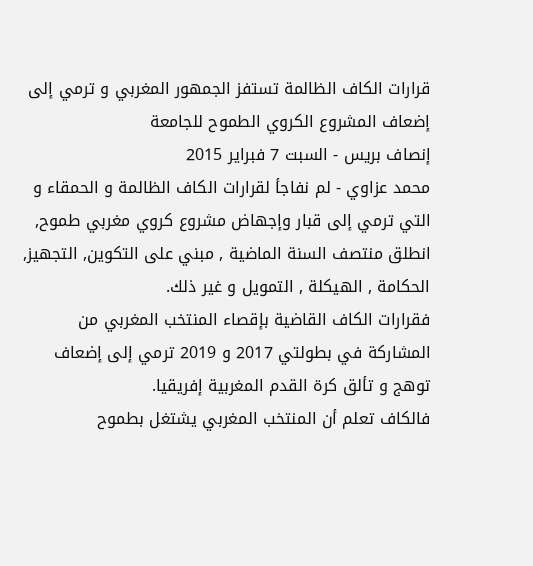قرارات الكاف الظالمة تستفز الجمهور المغربي و ترمي إلى إضعاف المشروع الكروي الطموح للجامعة
إنصاف بريس - السبت 7 فبراير 2015
محمد عزاوي - لم نفاجأ لقرارات الكاف الظالمة و الحمقاء و التي ترمي إلى قبار وإجهاض مشروع كروي مغربي طموح, انطلق منتصف السنة الماضية , مبني على التكوين, التجهيز, الحكامة , الهيكلة , التمويل و غير ذلك.
فقرارات الكاف القاضية بإقصاء المنتخب المغربي من المشاركة في بطولتي 2017 و 2019 ترمي إلى إضعاف توهج و تألق كرة القدم المغربية إفريقيا.
فالكاف تعلم أن المنتخب المغربي يشتغل بطموح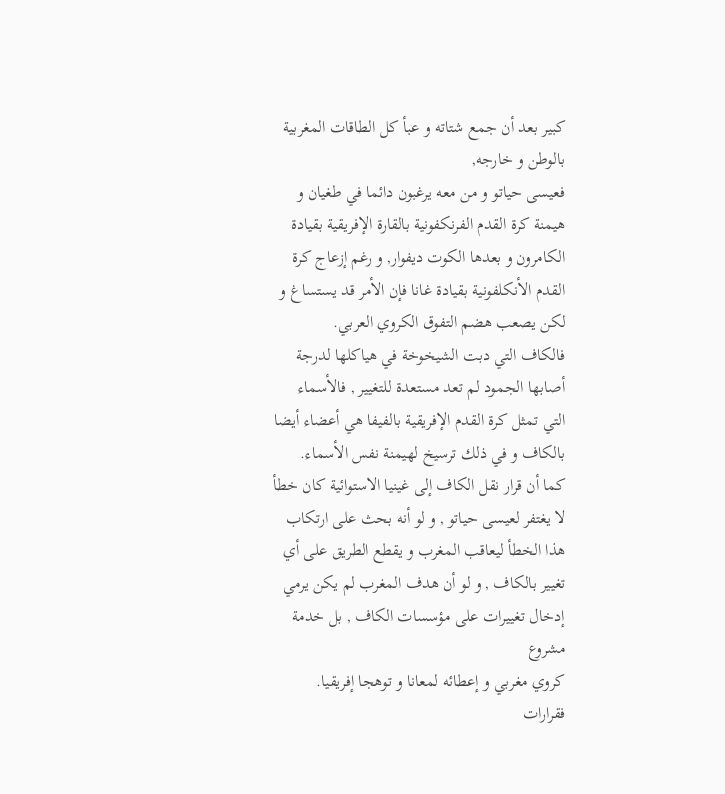كبير بعد أن جمع شتاته و عبأ كل الطاقات المغربية بالوطن و خارجه,
فعيسى حياتو و من معه يرغبون دائما في طغيان و هيمنة كرة القدم الفرنكفونية بالقارة الإفريقية بقيادة الكامرون و بعدها الكوت ديفوار, و رغم إزعاج كرة القدم الأنكلفونية بقيادة غانا فإن الأمر قد يستساغ و لكن يصعب هضم التفوق الكروي العربي.
فالكاف التي دبت الشيخوخة في هياكلها لدرجة أصابها الجمود لم تعد مستعدة للتغيير , فالأسماء التي تمثل كرة القدم الإفريقية بالفيفا هي أعضاء أيضا بالكاف و في ذلك ترسيخ لهيمنة نفس الأسماء.
كما أن قرار نقل الكاف إلى غينيا الاستوائية كان خطأ لا يغتفر لعيسى حياتو , و لو أنه بحث على ارتكاب هذا الخطأ ليعاقب المغرب و يقطع الطريق على أي تغيير بالكاف , و لو أن هدف المغرب لم يكن يرمي إدخال تغييرات على مؤسسات الكاف , بل خدمة مشروع
كروي مغربي و إعطائه لمعانا و توهجا إفريقيا.
فقرارات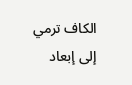الكاف ترمي إلى إبعاد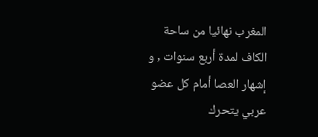المغرب نهائيا من ساحة الكاف لمدة أربع سنوات , و إشهار العصا أمام كل عضو عربي يتحرك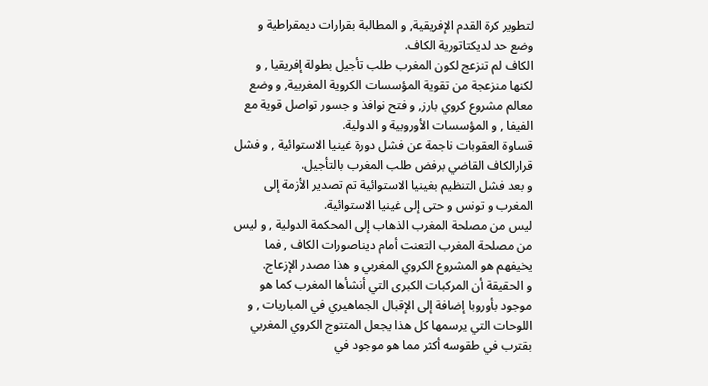لتطوير كرة القدم الإفريقية, و المطالبة بقرارات ديمقراطية و وضع حد لديكتاتورية الكاف.
الكاف لم تنزعج لكون المغرب طلب تأجيل بطولة إفريقيا , و لكنها منزعجة من تقوية المؤسسات الكروية المغربية, و وضع معالم مشروع كروي بارز, و فتح نوافذ و جسور تواصل قوية مع الفيفا , و المؤسسات الأوروبية و الدولية.
قساوة العقوبات ناجمة عن فشل دورة غينيا الاستوائية , و فشل قرارالكاف القاضي برفض طلب المغرب بالتأجيل.
و بعد فشل التنظيم بغينيا الاستوائية تم تصدير الأزمة إلى المغرب و تونس و حتى إلى غينيا الاستوائية.
ليس من مصلحة المغرب الذهاب إلى المحكمة الدولية , و ليس من مصلحة المغرب التعنت أمام ديناصورات الكاف , فما يخيفهم هو المشروع الكروي المغربي و هذا مصدر الإزعاج.
و الحقيقة أن المركبات الكبرى التي أنشأها المغرب كما هو موجود بأوروبا إضافة إلى الإقبال الجماهيري في المباريات , و اللوحات التي يرسمها كل هذا يجعل المتتوج الكروي المغربي بقترب في طقوسه أكثر مما هو موجود في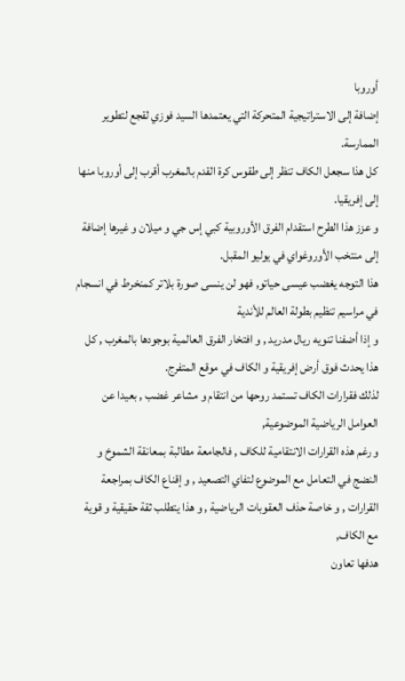أوروبا
إضافة إلى الاستراتيجية المتحركة التي يعتمدها السيد فوزي لقجع لتطوير الممارسة.
كل هذا سجعل الكاف تنظر إلى طقوس كرة القدم بالمغرب أقرب إلى أوروبا منها إلى إفريقيا.
و عزز هذا الطرح استقدام الفرق الأوروبية كبي إس جي و ميلان و غيرها إضافة إلى منتخب الأوروغواي في يوليو المقبل.
هذا التوجه يغضب عيسى حياتو, فهو لن ينسى صورة بلاتر كمنخرط في انسجام في مراسيم تنظيم بطولة العالم للأندية
و إذا أضفنا تنويه ريال مدريد , و افتخار الفرق العالمية بوجودها بالمغرب , كل هذا يحدث فوق أرض إفريقية و الكاف في موقع المتفرج.
لذلك فقرارات الكاف تستمد روحها من انتقام و مشاعر غضب , بعيدا عن العوامل الرياضية الموضوعية,
و رغم هذه القرارات الانتقامية للكاف , فالجامعة مطالبة بمعانقة الشموخ و النضج في التعامل مع الموضوع لتفاي التصعيد , و إقناع الكاف بمراجعة القرارات , و خاصة حذف العقوبات الرياضية , و هذا يتطلب ثقة حقيقية و قوية مع الكاف,
هدفها تعاون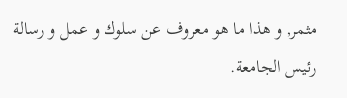مثمر, و هذا ما هو معروف عن سلوك و عمل و رسالة رئيس الجامعة.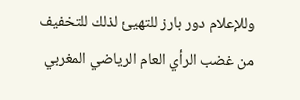وللإعلام دور بارز للتهيئ لذلك للتخفيف من غضب الرأي العام الرياضي المغربي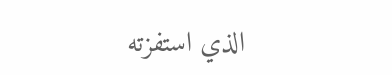الذي استفزته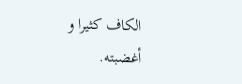الكاف كثيرا و أغضبته.